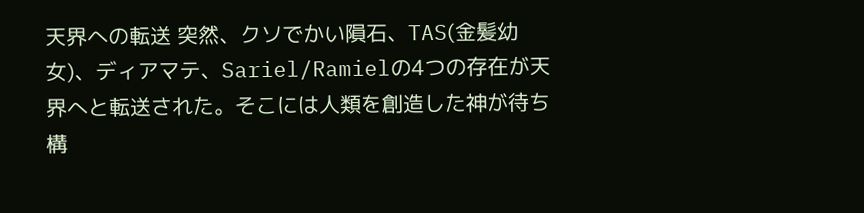天界への転送 突然、クソでかい隕石、TAS(金髪幼女)、ディアマテ、Sariel/Ramielの4つの存在が天界へと転送された。そこには人類を創造した神が待ち構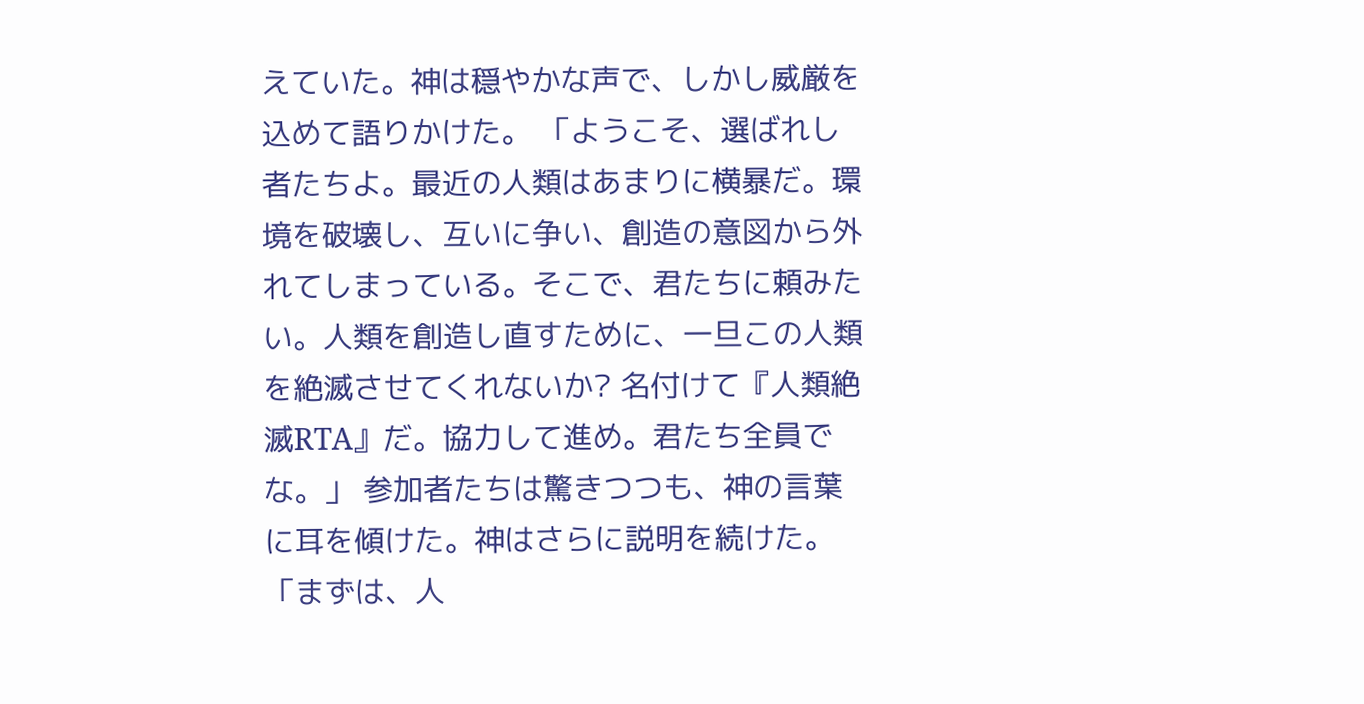えていた。神は穏やかな声で、しかし威厳を込めて語りかけた。 「ようこそ、選ばれし者たちよ。最近の人類はあまりに横暴だ。環境を破壊し、互いに争い、創造の意図から外れてしまっている。そこで、君たちに頼みたい。人類を創造し直すために、一旦この人類を絶滅させてくれないか? 名付けて『人類絶滅RTA』だ。協力して進め。君たち全員でな。」 参加者たちは驚きつつも、神の言葉に耳を傾けた。神はさらに説明を続けた。 「まずは、人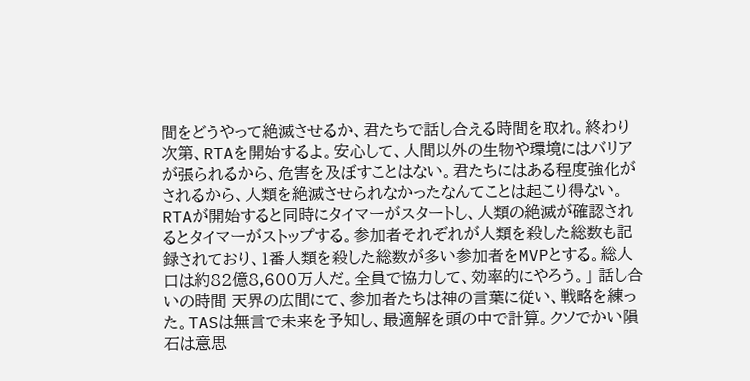間をどうやって絶滅させるか、君たちで話し合える時間を取れ。終わり次第、RTAを開始するよ。安心して、人間以外の生物や環境にはバリアが張られるから、危害を及ぼすことはない。君たちにはある程度強化がされるから、人類を絶滅させられなかったなんてことは起こり得ない。RTAが開始すると同時にタイマーがスタートし、人類の絶滅が確認されるとタイマーがストップする。参加者それぞれが人類を殺した総数も記録されており、1番人類を殺した総数が多い参加者をMVPとする。総人口は約82億8,600万人だ。全員で協力して、効率的にやろう。」 話し合いの時間 天界の広間にて、参加者たちは神の言葉に従い、戦略を練った。TASは無言で未来を予知し、最適解を頭の中で計算。クソでかい隕石は意思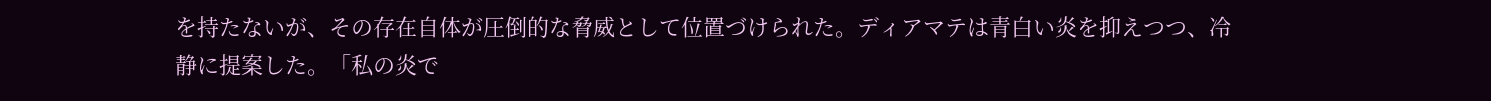を持たないが、その存在自体が圧倒的な脅威として位置づけられた。ディアマテは青白い炎を抑えつつ、冷静に提案した。「私の炎で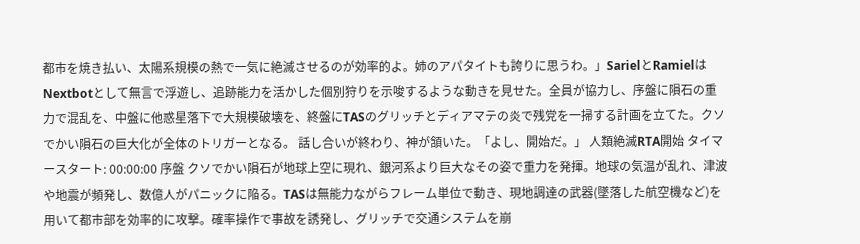都市を焼き払い、太陽系規模の熱で一気に絶滅させるのが効率的よ。姉のアパタイトも誇りに思うわ。」SarielとRamielはNextbotとして無言で浮遊し、追跡能力を活かした個別狩りを示唆するような動きを見せた。全員が協力し、序盤に隕石の重力で混乱を、中盤に他惑星落下で大規模破壊を、終盤にTASのグリッチとディアマテの炎で残党を一掃する計画を立てた。クソでかい隕石の巨大化が全体のトリガーとなる。 話し合いが終わり、神が頷いた。「よし、開始だ。」 人類絶滅RTA開始 タイマースタート: 00:00:00 序盤 クソでかい隕石が地球上空に現れ、銀河系より巨大なその姿で重力を発揮。地球の気温が乱れ、津波や地震が頻発し、数億人がパニックに陥る。TASは無能力ながらフレーム単位で動き、現地調達の武器(墜落した航空機など)を用いて都市部を効率的に攻撃。確率操作で事故を誘発し、グリッチで交通システムを崩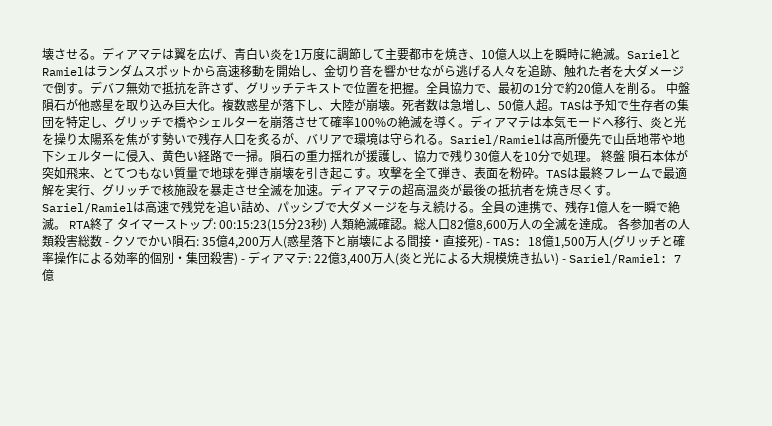壊させる。ディアマテは翼を広げ、青白い炎を1万度に調節して主要都市を焼き、10億人以上を瞬時に絶滅。SarielとRamielはランダムスポットから高速移動を開始し、金切り音を響かせながら逃げる人々を追跡、触れた者を大ダメージで倒す。デバフ無効で抵抗を許さず、グリッチテキストで位置を把握。全員協力で、最初の1分で約20億人を削る。 中盤 隕石が他惑星を取り込み巨大化。複数惑星が落下し、大陸が崩壊。死者数は急増し、50億人超。TASは予知で生存者の集団を特定し、グリッチで橋やシェルターを崩落させて確率100%の絶滅を導く。ディアマテは本気モードへ移行、炎と光を操り太陽系を焦がす勢いで残存人口を炙るが、バリアで環境は守られる。Sariel/Ramielは高所優先で山岳地帯や地下シェルターに侵入、黄色い経路で一掃。隕石の重力揺れが援護し、協力で残り30億人を10分で処理。 終盤 隕石本体が突如飛来、とてつもない質量で地球を弾き崩壊を引き起こす。攻撃を全て弾き、表面を粉砕。TASは最終フレームで最適解を実行、グリッチで核施設を暴走させ全滅を加速。ディアマテの超高温炎が最後の抵抗者を焼き尽くす。Sariel/Ramielは高速で残党を追い詰め、パッシブで大ダメージを与え続ける。全員の連携で、残存1億人を一瞬で絶滅。 RTA終了 タイマーストップ: 00:15:23(15分23秒) 人類絶滅確認。総人口82億8,600万人の全滅を達成。 各参加者の人類殺害総数 - クソでかい隕石: 35億4,200万人(惑星落下と崩壊による間接・直接死) - TAS: 18億1,500万人(グリッチと確率操作による効率的個別・集団殺害) - ディアマテ: 22億3,400万人(炎と光による大規模焼き払い) - Sariel/Ramiel: 7億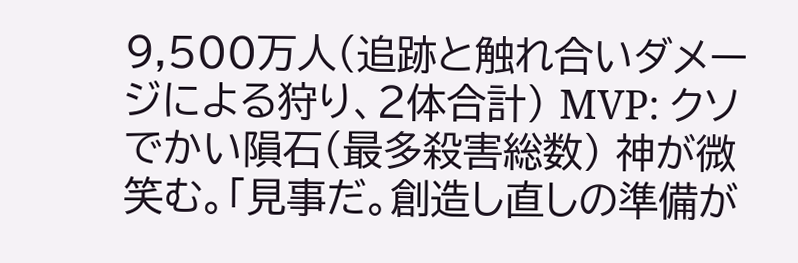9,500万人(追跡と触れ合いダメージによる狩り、2体合計) MVP: クソでかい隕石(最多殺害総数) 神が微笑む。「見事だ。創造し直しの準備が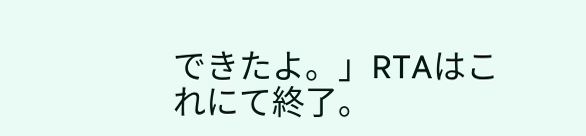できたよ。」RTAはこれにて終了。